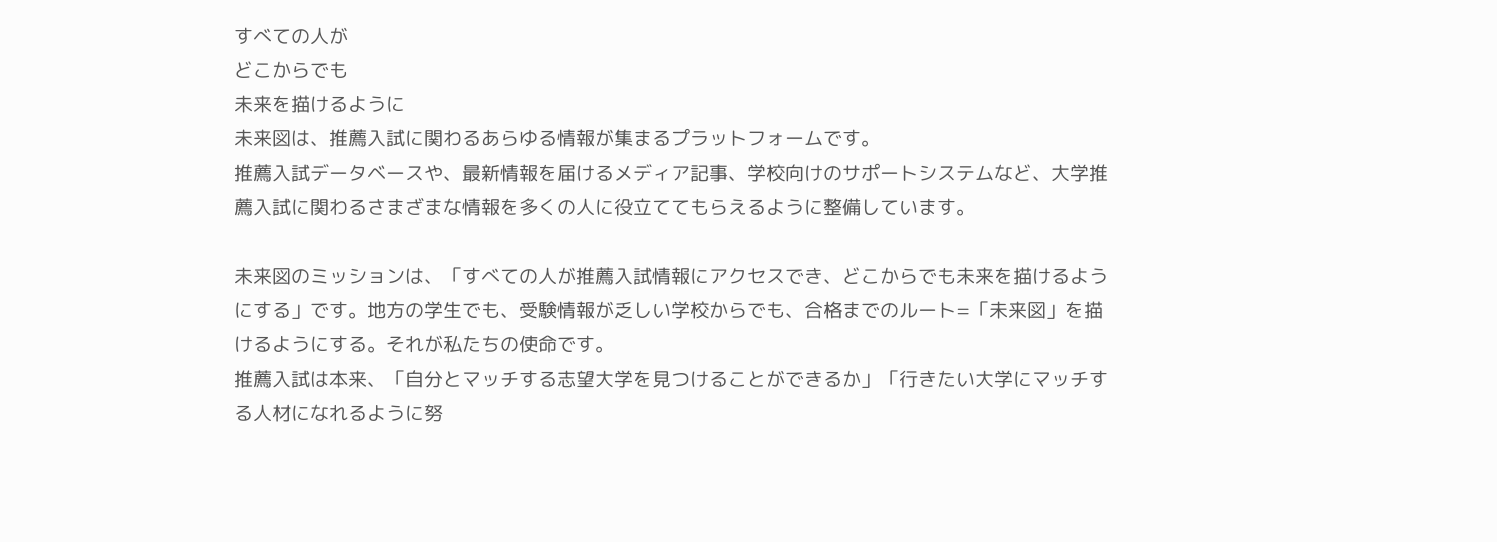すべての人が
どこからでも
未来を描けるように
未来図は、推薦入試に関わるあらゆる情報が集まるプラットフォームです。
推薦入試データベースや、最新情報を届けるメディア記事、学校向けのサポートシステムなど、大学推薦入試に関わるさまざまな情報を多くの人に役立ててもらえるように整備しています。

未来図のミッションは、「すべての人が推薦入試情報にアクセスでき、どこからでも未来を描けるようにする」です。地方の学生でも、受験情報が乏しい学校からでも、合格までのルート=「未来図」を描けるようにする。それが私たちの使命です。
推薦入試は本来、「自分とマッチする志望大学を見つけることができるか」「行きたい大学にマッチする人材になれるように努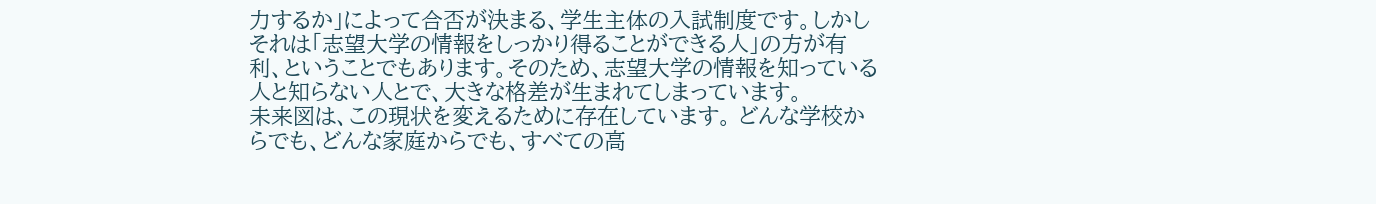力するか」によって合否が決まる、学生主体の入試制度です。しかしそれは「志望大学の情報をしっかり得ることができる人」の方が有利、ということでもあります。そのため、志望大学の情報を知っている人と知らない人とで、大きな格差が生まれてしまっています。
未来図は、この現状を変えるために存在しています。 どんな学校からでも、どんな家庭からでも、すべての高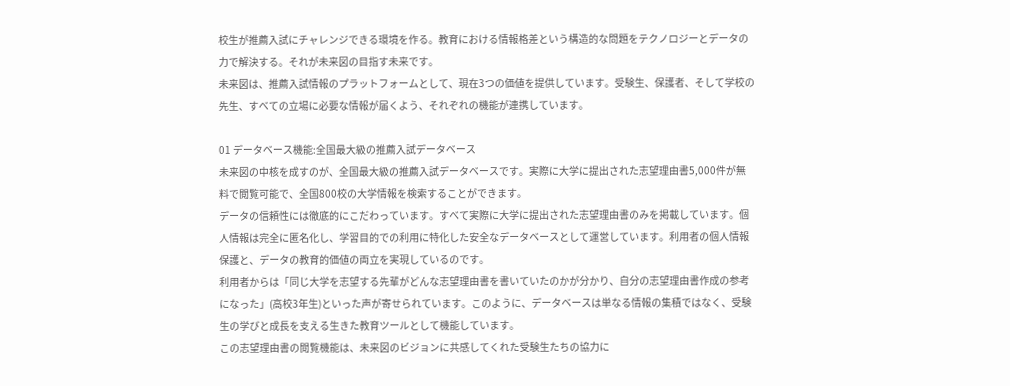校生が推薦入試にチャレンジできる環境を作る。教育における情報格差という構造的な問題をテクノロジーとデータの力で解決する。それが未来図の目指す未来です。
未来図は、推薦入試情報のプラットフォームとして、現在3つの価値を提供しています。受験生、保護者、そして学校の先生、すべての立場に必要な情報が届くよう、それぞれの機能が連携しています。

01 データベース機能:全国最大級の推薦入試データベース
未来図の中核を成すのが、全国最大級の推薦入試データベースです。実際に大学に提出された志望理由書5,000件が無料で閲覧可能で、全国800校の大学情報を検索することができます。
データの信頼性には徹底的にこだわっています。すべて実際に大学に提出された志望理由書のみを掲載しています。個人情報は完全に匿名化し、学習目的での利用に特化した安全なデータベースとして運営しています。利用者の個人情報保護と、データの教育的価値の両立を実現しているのです。
利用者からは「同じ大学を志望する先輩がどんな志望理由書を書いていたのかが分かり、自分の志望理由書作成の参考になった」(高校3年生)といった声が寄せられています。このように、データベースは単なる情報の集積ではなく、受験生の学びと成長を支える生きた教育ツールとして機能しています。
この志望理由書の閲覧機能は、未来図のビジョンに共感してくれた受験生たちの協力に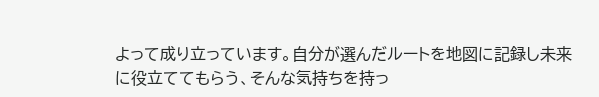よって成り立っています。自分が選んだルートを地図に記録し未来に役立ててもらう、そんな気持ちを持っ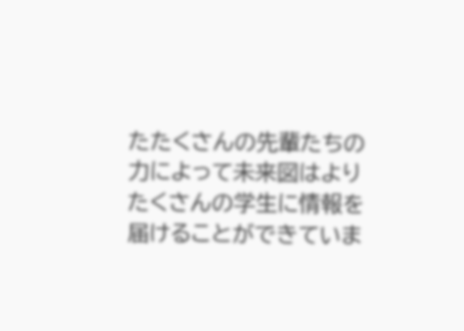たたくさんの先輩たちの力によって未来図はよりたくさんの学生に情報を届けることができていま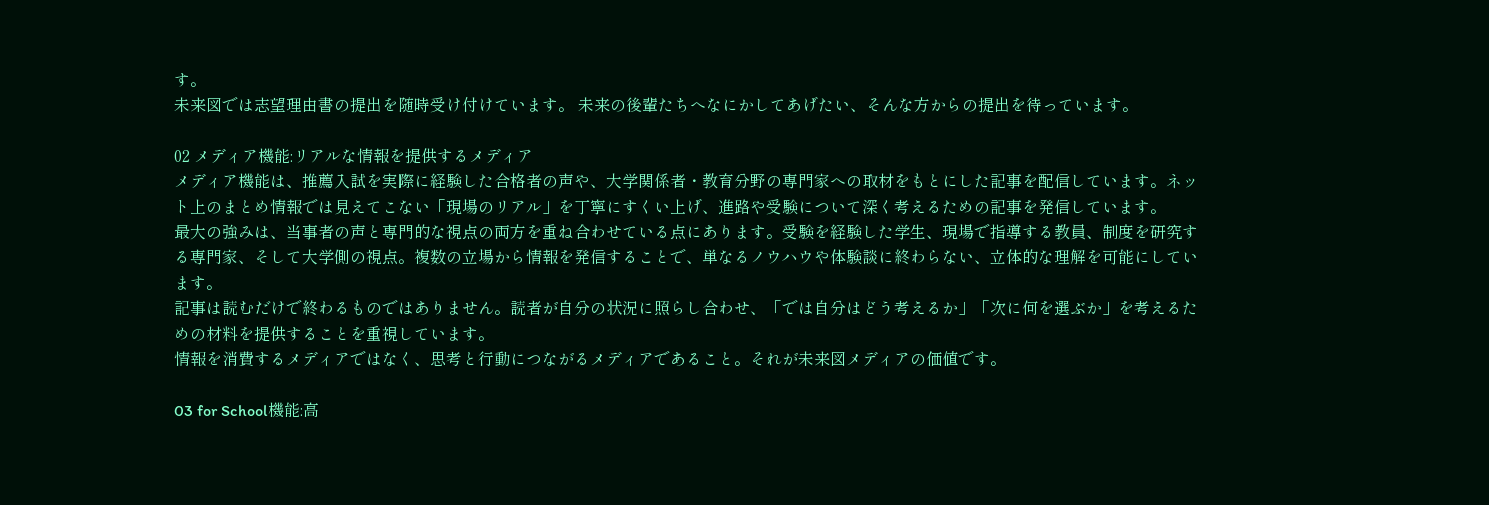す。
未来図では志望理由書の提出を随時受け付けています。 未来の後輩たちへなにかしてあげたい、そんな方からの提出を待っています。

02 メディア機能:リアルな情報を提供するメディア
メディア機能は、推薦入試を実際に経験した合格者の声や、大学関係者・教育分野の専門家への取材をもとにした記事を配信しています。ネット上のまとめ情報では見えてこない「現場のリアル」を丁寧にすくい上げ、進路や受験について深く考えるための記事を発信しています。
最大の強みは、当事者の声と専門的な視点の両方を重ね合わせている点にあります。受験を経験した学生、現場で指導する教員、制度を研究する専門家、そして大学側の視点。複数の立場から情報を発信することで、単なるノウハウや体験談に終わらない、立体的な理解を可能にしています。
記事は読むだけで終わるものではありません。読者が自分の状況に照らし合わせ、「では自分はどう考えるか」「次に何を選ぶか」を考えるための材料を提供することを重視しています。
情報を消費するメディアではなく、思考と行動につながるメディアであること。それが未来図メディアの価値です。

03 for School機能:高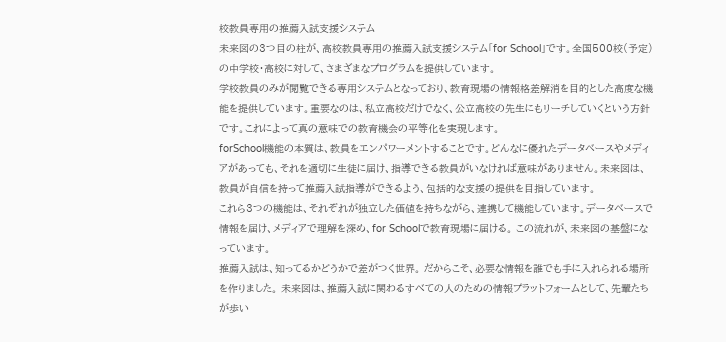校教員専用の推薦入試支援システム
未来図の3つ目の柱が、高校教員専用の推薦入試支援システム「for School」です。全国500校(予定)の中学校・高校に対して、さまざまなプログラムを提供しています。
学校教員のみが閲覧できる専用システムとなっており、教育現場の情報格差解消を目的とした高度な機能を提供しています。重要なのは、私立高校だけでなく、公立高校の先生にもリーチしていくという方針です。これによって真の意味での教育機会の平等化を実現します。
forSchool機能の本質は、教員をエンパワーメントすることです。どんなに優れたデータベースやメディアがあっても、それを適切に生徒に届け、指導できる教員がいなければ意味がありません。未来図は、教員が自信を持って推薦入試指導ができるよう、包括的な支援の提供を目指しています。
これら3つの機能は、それぞれが独立した価値を持ちながら、連携して機能しています。データベースで情報を届け、メディアで理解を深め、for Schoolで教育現場に届ける。 この流れが、未来図の基盤になっています。
推薦入試は、知ってるかどうかで差がつく世界。 だからこそ、必要な情報を誰でも手に入れられる場所を作りました。 未来図は、推薦入試に関わるすべての人のための情報プラットフォームとして、先輩たちが歩い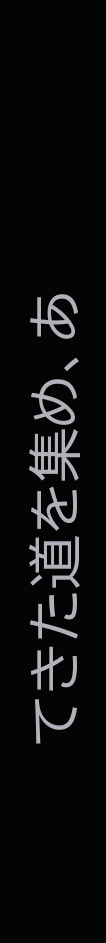てきた道を集め、あ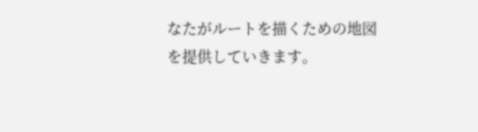なたがルートを描くための地図を提供していきます。